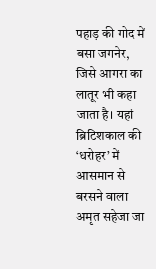पहाड़ की गोद में बसा जगनेर, जिसे आगरा का लातूर भी कहा जाता है। यहां ब्रिटिशकाल की ‘धरोहर’ में आसमान से बरसने वाला अमृत सहेजा जा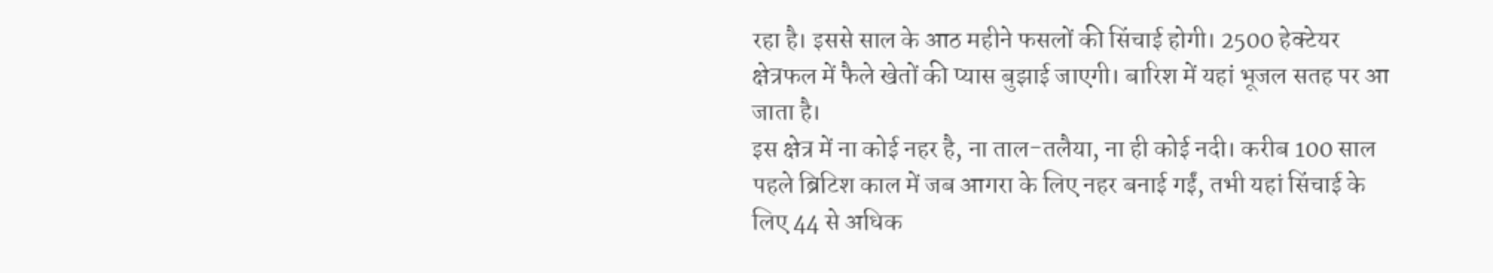रहा है। इससे साल के आठ महीने फसलों की सिंचाई होगी। 2500 हेक्टेयर क्षेत्रफल में फैले खेतों की प्यास बुझाई जाएगी। बारिश में यहां भूजल सतह पर आ जाता है।
इस क्षेत्र में ना कोई नहर है, ना ताल-तलैया, ना ही कोई नदी। करीब 100 साल पहले ब्रिटिश काल में जब आगरा के लिए नहर बनाई गईं, तभी यहां सिंचाई के लिए 44 से अधिक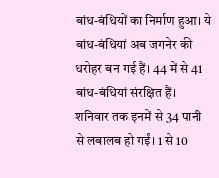बांध-बंधियों का निर्माण हुआ। ये बांध-बंधियां अब जगनेर की धरोहर बन गई हैं। 44 में से 41 बांध-बंधियां संरक्षित हैं। शनिवार तक इनमें से 34 पानी से लबालब हो गईं। 1 से 10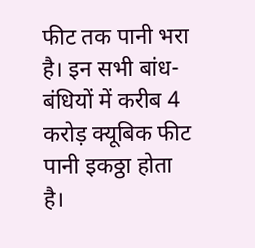फीट तक पानी भरा है। इन सभी बांध-बंधियों में करीब 4 करोड़ क्यूबिक फीट पानी इकठ्ठा होता है।